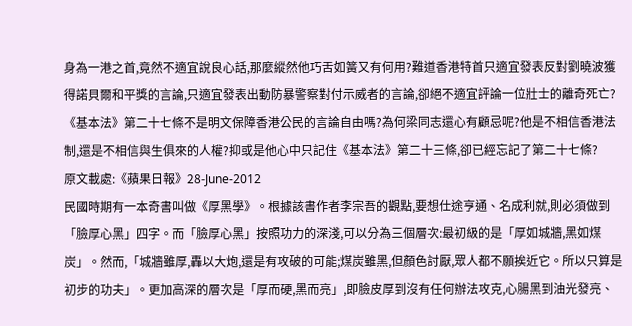身為一港之首,竟然不適宜說良心話,那麼縱然他巧舌如簧又有何用?難道香港特首只適宜發表反對劉曉波獲得諾貝爾和平獎的言論,只適宜發表出動防暴警察對付示威者的言論,卻絕不適宜評論一位壯士的離奇死亡?《基本法》第二十七條不是明文保障香港公民的言論自由嗎?為何梁同志還心有顧忌呢?他是不相信香港法制,還是不相信與生俱來的人權?抑或是他心中只記住《基本法》第二十三條,卻已經忘記了第二十七條?
原文載處:《蘋果日報》28-June-2012
民國時期有一本奇書叫做《厚黑學》。根據該書作者李宗吾的觀點,要想仕途亨通、名成利就,則必須做到「臉厚心黑」四字。而「臉厚心黑」按照功力的深淺,可以分為三個層次:最初級的是「厚如城牆,黑如煤炭」。然而,「城牆雖厚,轟以大炮,還是有攻破的可能;煤炭雖黑,但顏色討厭,眾人都不願挨近它。所以只算是初步的功夫」。更加高深的層次是「厚而硬,黑而亮」,即臉皮厚到沒有任何辦法攻克,心腸黑到油光發亮、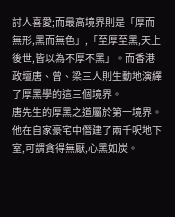討人喜愛;而最高境界則是「厚而無形,黑而無色」,「至厚至黑,天上後世,皆以為不厚不黑」。而香港政壇唐、曾、梁三人則生動地演繹了厚黑學的這三個境界。
唐先生的厚黑之道屬於第一境界。他在自家豪宅中僭建了兩千呎地下室,可謂貪得無厭,心黑如炭。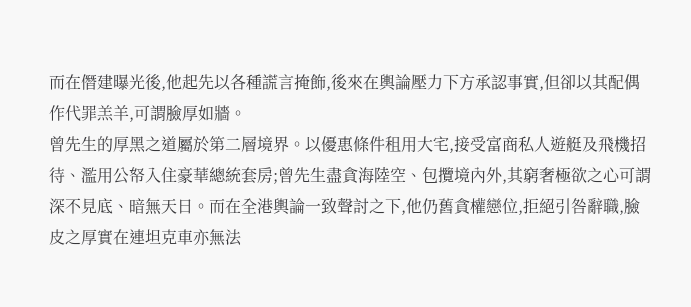而在僭建曝光後,他起先以各種謊言掩飾,後來在輿論壓力下方承認事實,但卻以其配偶作代罪羔羊,可謂臉厚如牆。
曾先生的厚黑之道屬於第二層境界。以優惠條件租用大宅,接受富商私人遊艇及飛機招待、濫用公帑入住豪華總統套房;曾先生盡貪海陸空、包攬境內外,其窮奢極欲之心可謂深不見底、暗無天日。而在全港輿論一致聲討之下,他仍舊貪權戀位,拒絕引咎辭職,臉皮之厚實在連坦克車亦無法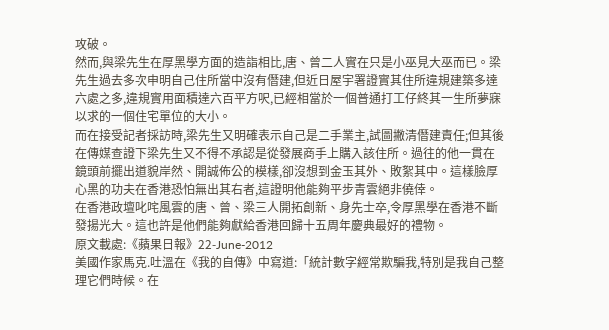攻破。
然而,與梁先生在厚黑學方面的造詣相比,唐、曾二人實在只是小巫見大巫而已。梁先生過去多次申明自己住所當中沒有僭建,但近日屋宇署證實其住所違規建築多達六處之多,違規實用面積達六百平方呎,已經相當於一個普通打工仔終其一生所夢寐以求的一個住宅單位的大小。
而在接受記者採訪時,梁先生又明確表示自己是二手業主,試圖撇清僭建責任;但其後在傳媒查證下梁先生又不得不承認是從發展商手上購入該住所。過往的他一貫在鏡頭前擺出道貌岸然、開誠佈公的模樣,卻沒想到金玉其外、敗絮其中。這樣臉厚心黑的功夫在香港恐怕無出其右者,這證明他能夠平步青雲絕非僥倖。
在香港政壇叱咤風雲的唐、曾、梁三人開拓創新、身先士卒,令厚黑學在香港不斷發揚光大。這也許是他們能夠獻給香港回歸十五周年慶典最好的禮物。
原文載處:《蘋果日報》22-June-2012
美國作家馬克.吐溫在《我的自傳》中寫道:「統計數字經常欺騙我,特別是我自己整理它們時候。在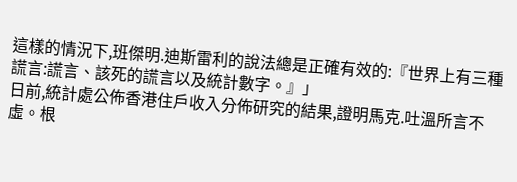這樣的情況下,班傑明.迪斯雷利的說法總是正確有效的:『世界上有三種謊言:謊言、該死的謊言以及統計數字。』」
日前,統計處公佈香港住戶收入分佈研究的結果,證明馬克.吐溫所言不虛。根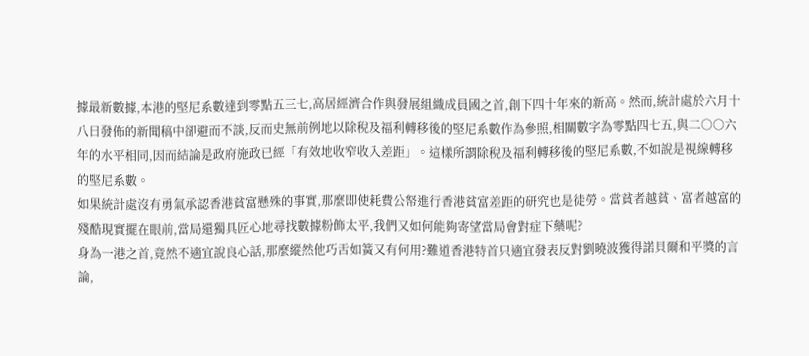據最新數據,本港的堅尼系數達到零點五三七,高居經濟合作與發展組織成員國之首,創下四十年來的新高。然而,統計處於六月十八日發佈的新聞稿中卻避而不談,反而史無前例地以除稅及福利轉移後的堅尼系數作為參照,相關數字為零點四七五,與二○○六年的水平相同,因而結論是政府施政已經「有效地收窄收入差距」。這樣所謂除稅及福利轉移後的堅尼系數,不如說是視線轉移的堅尼系數。
如果統計處沒有勇氣承認香港貧富懸殊的事實,那麼即使耗費公帑進行香港貧富差距的研究也是徒勞。當貧者越貧、富者越富的殘酷現實擺在眼前,當局還獨具匠心地尋找數據粉飾太平,我們又如何能夠寄望當局會對症下藥呢?
身為一港之首,竟然不適宜說良心話,那麼縱然他巧舌如簧又有何用?難道香港特首只適宜發表反對劉曉波獲得諾貝爾和平獎的言論,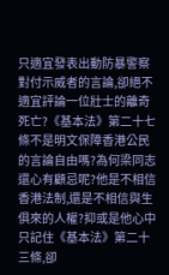只適宜發表出動防暴警察對付示威者的言論,卻絕不適宜評論一位壯士的離奇死亡?《基本法》第二十七條不是明文保障香港公民的言論自由嗎?為何梁同志還心有顧忌呢?他是不相信香港法制,還是不相信與生俱來的人權?抑或是他心中只記住《基本法》第二十三條,卻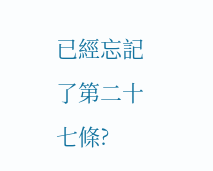已經忘記了第二十七條?